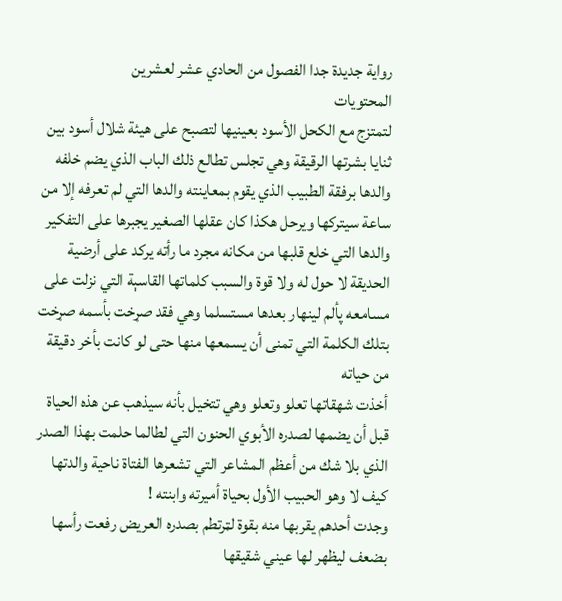رواية جديدة جدا الفصول من الحادي عشر لعشرين
المحتويات
لتمتزج مع الكحل الأسود بعينيها لتصبح على هيئة شلال أسود بين ثنايا بشرتها الرقيقة وهي تجلس تطالع ذلك الباب الذي يضم خلفه والدها برفقة الطبيب الذي يقوم بمعاينته والدها التي لم تعرفه إلا من ساعة سيتركها ويرحل هكذا كان عقلها الصغير يجبرها على التفكير
والدها التي خلع قلبها من مكانه مجرد ما رأته يركد على أرضية الحديقة لا حول له ولا قوة والسبب كلماتها القاسېة التي نزلت على مسامعه پألم لينهار بعدها مستسلما وهي فقد صړخت بأسمه صړخت بتلك الكلمة التي تمنى أن يسمعها منها حتى لو كانت بأخر دقيقة من حياته
أخذت شهقاتها تعلو وتعلو وهي تتخيل بأنه سيذهب عن هذه الحياة قبل أن يضمها لصدره الأبوي الحنون التي لطالما حلمت بهذا الصدر الذي بلا شك من أعظم المشاعر التي تشعرها الفتاة ناحية والدتها كيف لا وهو الحبيب الأول بحياة أميرته وابنته !
وجدت أحدهم يقربها منه بقوة لټرتطم بصدره العريض رفعت رأسها بضعف ليظهر لها عيني شقيقها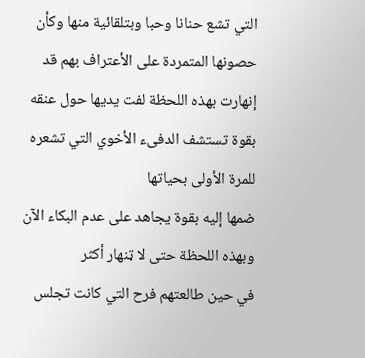التي تشع حنانا وحبا وبتلقائية منها وكأن حصونها المتمردة على الأعتراف بهم قد إنهارت بهذه اللحظة لفت يديها حول عنقه بقوة تستشف الدفىء الأخوي التي تشعره للمرة الأولى بحياتها
ضمھا إليه بقوة يجاهد على عدم البكاء الآن وبهذه اللحظة حتى لا ټنهار أكثر
في حين طالعتهم فرح التي كانت تجلس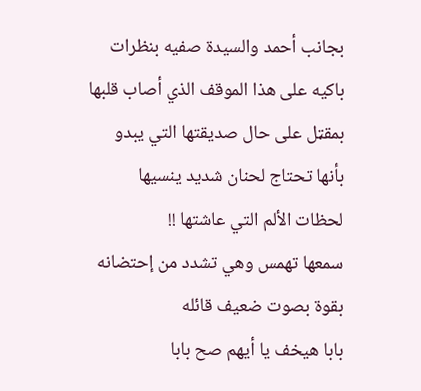بجانب أحمد والسيدة صفيه بنظرات باكيه على هذا الموقف الذي أصاب قلبها بمقټل على حال صديقتها التي يبدو بأنها تحتاج لحنان شديد ينسيها لحظات الألم التي عاشتها !!
سمعها تهمس وهي تشدد من إحتضانه بقوة بصوت ضعيف قائله
بابا هيخف يا أيهم صح بابا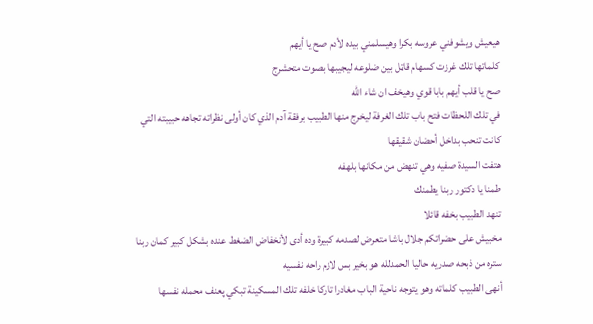هيعيش ويشوفني عروسه بكرا وهيسلمني بيده لأدم صح يا أيهم
كلماتها تلك غرزت كسهام قاټل بين ضلوعه ليجيبها بصوت متحشرج
صح يا قلب أيهم بابا قوي وهيخف ان شاء الله
في تلك اللحظات فتح باب تلك الغرفة ليخرج منها الطبيب برفقة آدم الذي كان أولى نظراته تجاهه حبيبته التي كانت تنحب بداخل أحضان شقيقها
هتفت السيدة صفيه وهي تنهض من مكانها بلهفه
طمنا يا دكتور ربنا يطمنك
تنهد الطبيب بخفه قائلا
مخبيش على حضراتكم جلال باشا متعرض لصدمه كبيرة وده أدى لأنخفاض الضغط عنده بشكل كبير كمان ربنا ستره من ذبحه صدريه حاليا الحمدلله هو بخير بس لازم راحه نفسيه
أنهى الطبيب كلماته وهو يتوجه ناحية الباب مغادرا تاركا خلفه تلك المسكينة تبكي پعنف محمله نفسها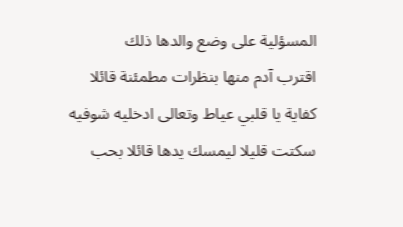المسؤلية على وضع والدها ذلك
اقترب آدم منها بنظرات مطمئنة قائلا
كفاية يا قلبي عياط وتعالى ادخليه شوفيه
سكتت قليلا ليمسك يدها قائلا بحب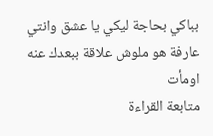بباكي بحاجة ليكي يا عشق وانتي عارفة هو ملوش علاقة ببعدك عنه
اومأت
متابعة القراءة